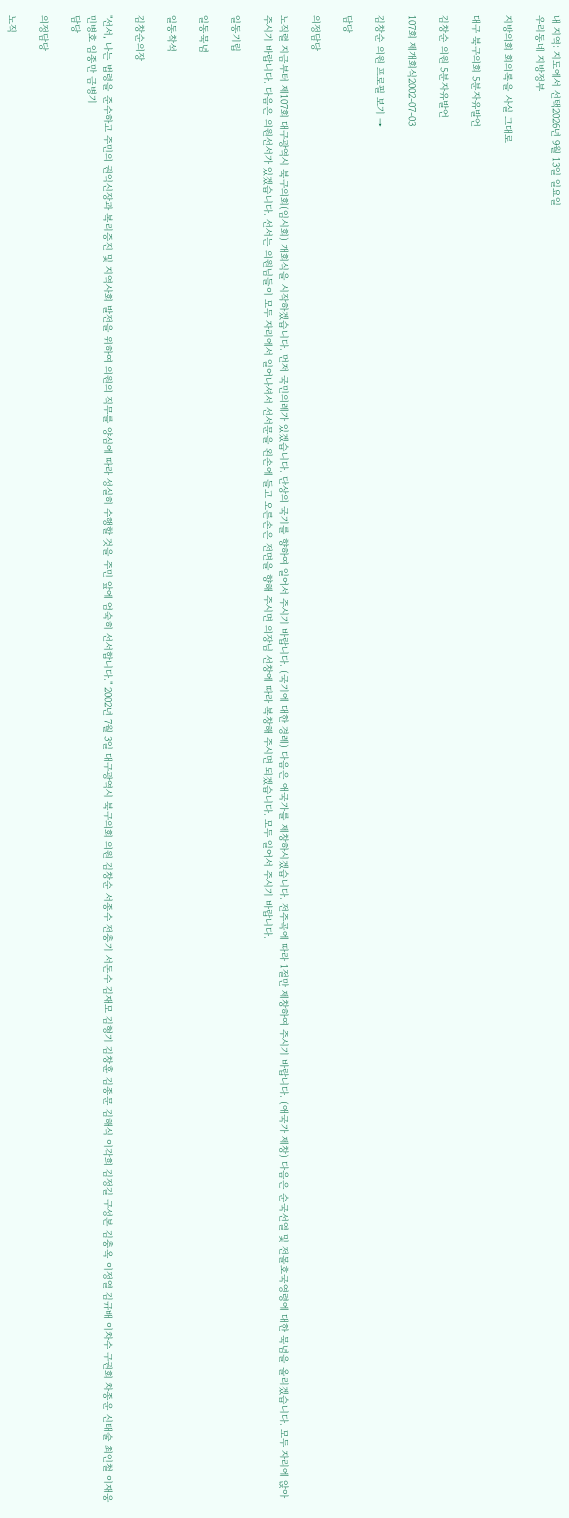내 지역: 지도에서 선택2026년 9월 13일 일요일
우리동네 지방정부

지방의회 회의록을 사실 그대로

대구 북구의회 5분자유발언

김창순 의원 5분자유발언

107회 제개회식2002-07-03

김창순 의원 프로필 보기 →

담당

의정담당

노직렬 지금부터 제107회 대구광역시 북구의회(임시회) 개회식을 시작하겠습니다. 먼저 국민의례가 있겠습니다. 단상의 국기를 향하여 일어서 주시기 바랍니다. (국기에 대한 경례) 다음은 애국가를 제창하시겠습니다. 전주곡에 따라 1절만 제창하여 주시기 바랍니다. (애국가 제창) 다음은 순국선열 및 전몰호국영령에 대한 묵념을 올리겠습니다. 모두 자리에 앉아 주시기 바랍니다. 다음은 의원선서가 있겠습니다. 선서는 의원님들이 모두 자리에서 일어나셔서 선서문을 왼손에 들고 오른손은 전면을 향해 주시면 의장님 선창에 따라 복창해 주시면 되겠습니다. 모두 일어서 주시기 바랍니다.

일동기립

일동묵념

일동착석

김창순의장

"선서, 나는 법령을 준수하고 주민의 권익신장과 복리증진 및 지역사회 발전을 위하여 의원의 직무를 양심에 따라 성실히 수행할 것을 주민 앞에 엄숙히 선서합니다." 2002년 7월 3일 대구광역시 북구의회 의원 김창순 서종수 전충기 서돈수 김재모 김형기 김창훈 김종문 김해식 이각희 김정길 구성본 김충옥 이정열 김규배 이차수 구권회 차종운 신태술 최인철 이재웅 민병호 임종만 금병기
담당

의정담당

노직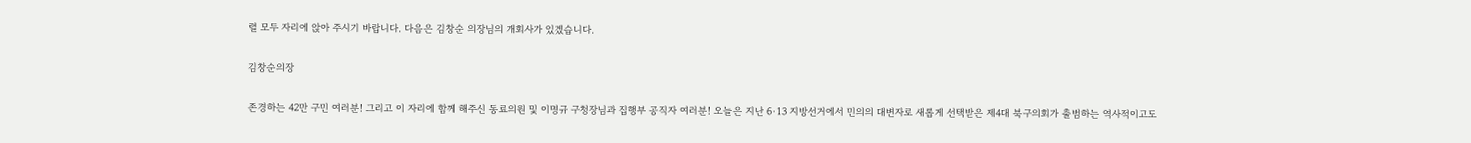렬 모두 자리에 앉아 주시기 바랍니다. 다음은 김창순 의장님의 개회사가 있겠습니다.

김창순의장

존경하는 42만 구민 여러분! 그리고 이 자리에 함께 해주신 동료의원 및 이명규 구청장님과 집행부 공직자 여러분! 오늘은 지난 6·13 지방선거에서 민의의 대변자로 새롭게 선택받은 제4대 북구의회가 출범하는 역사적이고도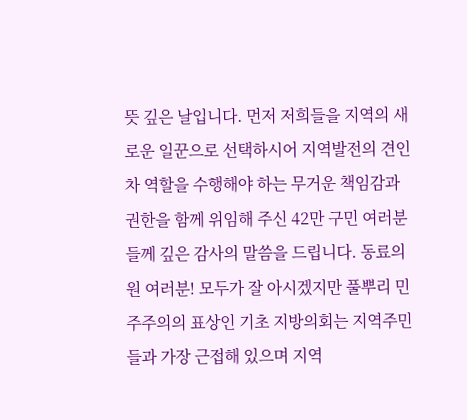뜻 깊은 날입니다. 먼저 저희들을 지역의 새로운 일꾼으로 선택하시어 지역발전의 견인차 역할을 수행해야 하는 무거운 책임감과 권한을 함께 위임해 주신 42만 구민 여러분들께 깊은 감사의 말씀을 드립니다. 동료의원 여러분! 모두가 잘 아시겠지만 풀뿌리 민주주의의 표상인 기초 지방의회는 지역주민들과 가장 근접해 있으며 지역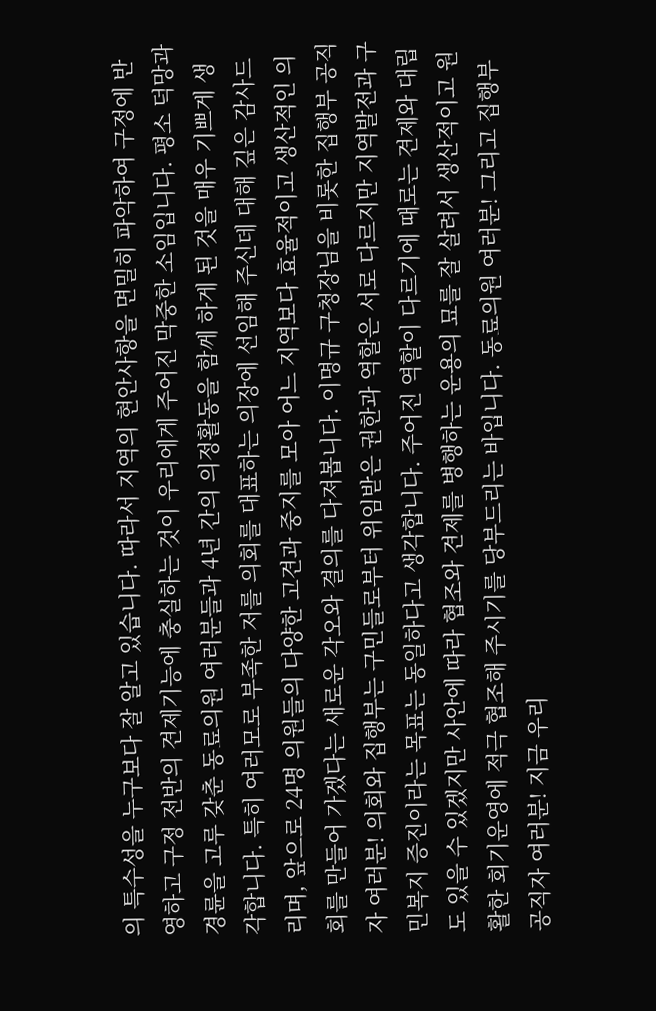의 특수성을 누구보다 잘 알고 있습니다. 따라서 지역의 현안사항을 면밀히 파악하여 구정에 반영하고 구정 전반의 견제기능에 충실하는 것이 우리에게 주어진 막중한 소임입니다. 평소 덕망과 경륜을 고루 갖춘 동료의원 여러분들과 4년 간의 의정활동을 함께 하게 된 것을 매우 기쁘게 생각합니다. 특히 여러모로 부족한 저를 의회를 대표하는 의장에 선임해 주신데 대해 깊은 감사드리며, 앞으로 24명 의원들의 다양한 고견과 중지를 모아 어느 지역보다 효율적이고 생산적인 의회를 만들어 가겠다는 새로운 각오와 결의를 다져봅니다. 이명규 구청장님을 비롯한 집행부 공직자 여러분! 의회와 집행부는 구민들로부터 위임받은 권한과 역할은 서로 다르지만 지역발전과 구민복지 증진이라는 목표는 동일하다고 생각합니다. 주어진 역할이 다르기에 때로는 견제와 대립도 있을 수 있겠지만 사안에 따라 협조와 견제를 병행하는 운용의 묘를 잘 살려서 생산적이고 원활한 회기운영에 적극 협조해 주시기를 당부드리는 바입니다. 동료의원 여러분! 그리고 집행부 공직자 여러분! 지금 우리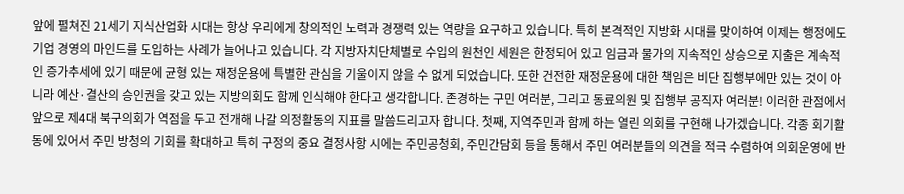앞에 펼쳐진 21세기 지식산업화 시대는 항상 우리에게 창의적인 노력과 경쟁력 있는 역량을 요구하고 있습니다. 특히 본격적인 지방화 시대를 맞이하여 이제는 행정에도 기업 경영의 마인드를 도입하는 사례가 늘어나고 있습니다. 각 지방자치단체별로 수입의 원천인 세원은 한정되어 있고 임금과 물가의 지속적인 상승으로 지출은 계속적인 증가추세에 있기 때문에 균형 있는 재정운용에 특별한 관심을 기울이지 않을 수 없게 되었습니다. 또한 건전한 재정운용에 대한 책임은 비단 집행부에만 있는 것이 아니라 예산·결산의 승인권을 갖고 있는 지방의회도 함께 인식해야 한다고 생각합니다. 존경하는 구민 여러분, 그리고 동료의원 및 집행부 공직자 여러분! 이러한 관점에서 앞으로 제4대 북구의회가 역점을 두고 전개해 나갈 의정활동의 지표를 말씀드리고자 합니다. 첫째, 지역주민과 함께 하는 열린 의회를 구현해 나가겠습니다. 각종 회기활동에 있어서 주민 방청의 기회를 확대하고 특히 구정의 중요 결정사항 시에는 주민공청회, 주민간담회 등을 통해서 주민 여러분들의 의견을 적극 수렴하여 의회운영에 반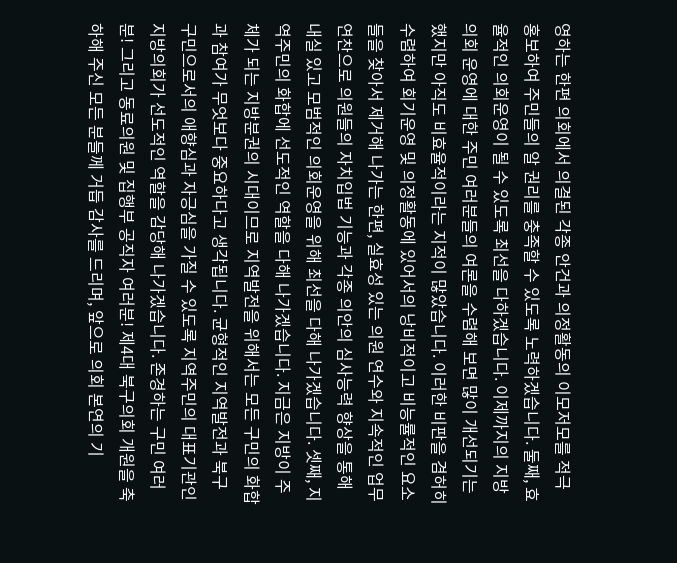영하는 한편 의회에서 의결된 각종 안건과 의정활동의 이모저모를 적극 홍보하여 주민들의 알 권리를 충족할 수 있도록 노력하겠습니다. 둘째, 효율적인 의회운영이 될 수 있도록 최선을 다하겠습니다. 이제까지의 지방의회 운영에 대한 주민 여러분들의 여론을 수렴해 보면 많이 개선되기는 했지만 아직도 비효율적이라는 지적이 많았습니다. 이러한 비판을 겸허히 수렴하여 회기운영 및 의정활동에 있어서의 낭비적이고 비능률적인 요소들을 찾아서 제거해 나가는 한편, 실효성 있는 의원 연수와 지속적인 업무연찬으로 의원들의 자치입법 기능과 각종 의안의 심사능력 향상을 통해 내실 있고 모범적인 의회운영을 위해 최선을 다해 나가겠습니다. 셋째, 지역주민의 화합에 선도적인 역할을 다해 나가겠습니다. 지금은 지방이 주체가 되는 지방분권의 시대이므로 지역발전을 위해서는 모든 구민의 화합과 참여가 무엇보다 중요하다고 생각됩니다. 균형적인 지역발전과 북구 구민으로서의 애향심과 자긍심을 가질 수 있도록 지역주민의 대표기관인 지방의회가 선도적인 역할을 감당해 나가겠습니다. 존경하는 구민 여러분! 그리고 동료의원 및 집행부 공직자 여러분! 제4대 북구의회 개원을 축하해 주신 모든 분들께 거듭 감사를 드리며, 앞으로 의회 본연의 기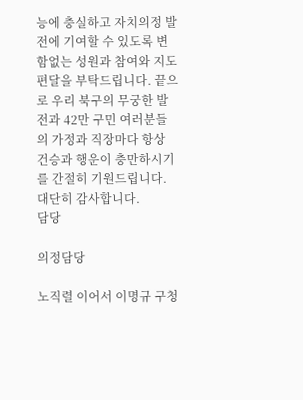능에 충실하고 자치의정 발전에 기여할 수 있도록 변함없는 성원과 참여와 지도편달을 부탁드립니다. 끝으로 우리 북구의 무궁한 발전과 42만 구민 여러분들의 가정과 직장마다 항상 건승과 행운이 충만하시기를 간절히 기원드립니다. 대단히 감사합니다.
담당

의정담당

노직렬 이어서 이명규 구청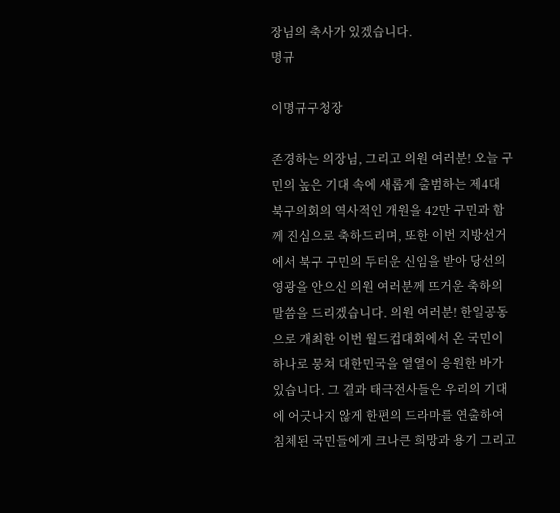장님의 축사가 있겠습니다.
명규

이명규구청장

존경하는 의장님, 그리고 의원 여러분! 오늘 구민의 높은 기대 속에 새롭게 출범하는 제4대 북구의회의 역사적인 개원을 42만 구민과 함께 진심으로 축하드리며, 또한 이번 지방선거에서 북구 구민의 두터운 신임을 받아 당선의 영광을 안으신 의원 여러분께 뜨거운 축하의 말씀을 드리겠습니다. 의원 여러분! 한일공동으로 개최한 이번 월드컵대회에서 온 국민이 하나로 뭉쳐 대한민국을 열열이 응원한 바가 있습니다. 그 결과 태극전사들은 우리의 기대에 어긋나지 않게 한편의 드라마를 연출하여 침체된 국민들에게 크나큰 희망과 용기 그리고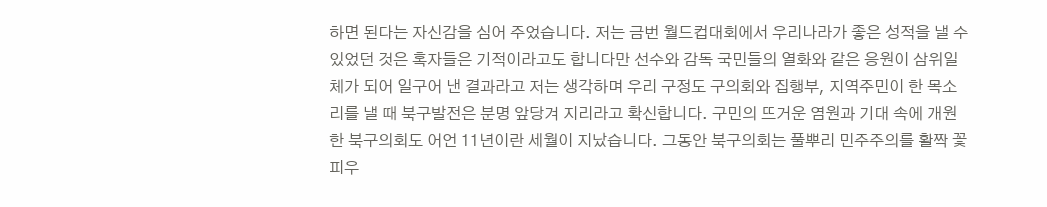하면 된다는 자신감을 심어 주었습니다. 저는 금번 월드컵대회에서 우리나라가 좋은 성적을 낼 수 있었던 것은 혹자들은 기적이라고도 합니다만 선수와 감독 국민들의 열화와 같은 응원이 삼위일체가 되어 일구어 낸 결과라고 저는 생각하며 우리 구정도 구의회와 집행부, 지역주민이 한 목소리를 낼 때 북구발전은 분명 앞당겨 지리라고 확신합니다. 구민의 뜨거운 염원과 기대 속에 개원한 북구의회도 어언 11년이란 세월이 지났습니다. 그동안 북구의회는 풀뿌리 민주주의를 활짝 꽃피우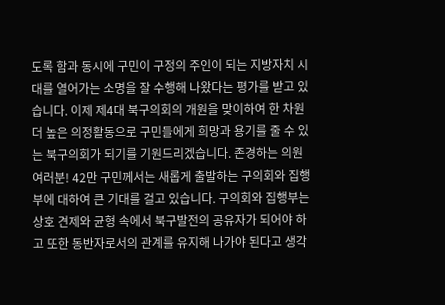도록 함과 동시에 구민이 구정의 주인이 되는 지방자치 시대를 열어가는 소명을 잘 수행해 나왔다는 평가를 받고 있습니다. 이제 제4대 북구의회의 개원을 맞이하여 한 차원 더 높은 의정활동으로 구민들에게 희망과 용기를 줄 수 있는 북구의회가 되기를 기원드리겠습니다. 존경하는 의원 여러분! 42만 구민께서는 새롭게 출발하는 구의회와 집행부에 대하여 큰 기대를 걸고 있습니다. 구의회와 집행부는 상호 견제와 균형 속에서 북구발전의 공유자가 되어야 하고 또한 동반자로서의 관계를 유지해 나가야 된다고 생각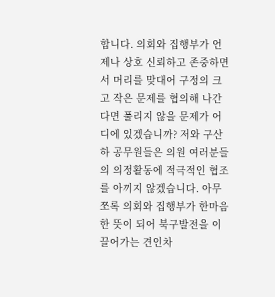합니다. 의회와 집행부가 언제나 상호 신뢰하고 존중하면서 머리를 맞대어 구정의 크고 작은 문제를 협의해 나간다면 풀리지 않을 문제가 어디에 있겠습니까? 저와 구산하 공무원들은 의원 여러분들의 의정활동에 적극적인 협조를 아끼지 않겠습니다. 아무쪼록 의회와 집행부가 한마음 한 뜻이 되어 북구발전을 이끌어가는 견인차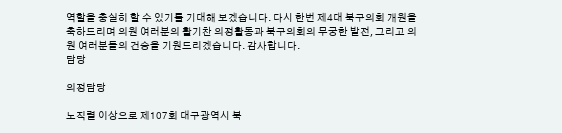역할을 충실히 할 수 있기를 기대해 보겠습니다. 다시 한번 제4대 북구의회 개원을 축하드리며 의원 여러분의 활기찬 의정활동과 북구의회의 무궁한 발전, 그리고 의원 여러분들의 건승을 기원드리겠습니다. 감사합니다.
담당

의정담당

노직렬 이상으로 제107회 대구광역시 북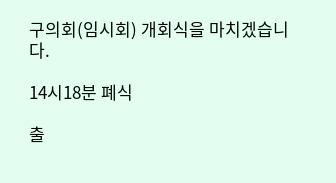구의회(임시회) 개회식을 마치겠습니다.

14시18분 폐식

출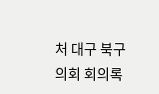처 대구 북구의회 회의록